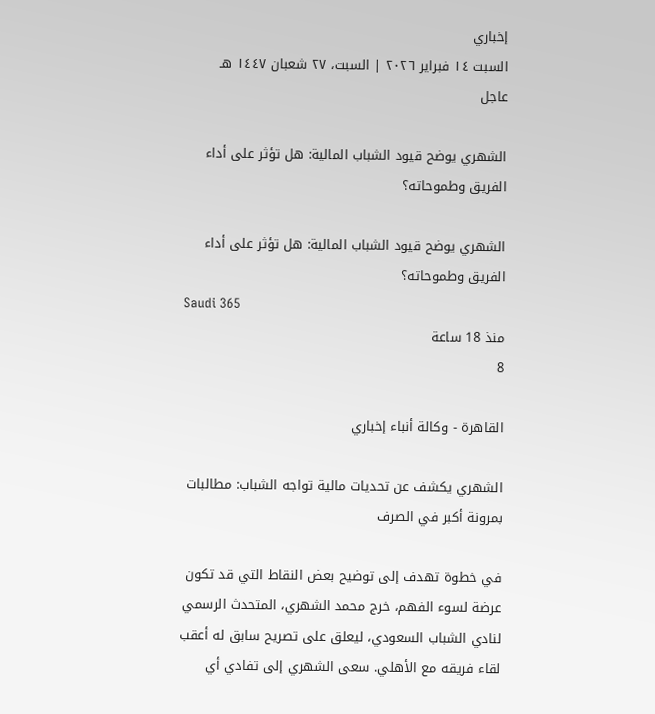إخباري
السبت ١٤ فبراير ٢٠٢٦ | السبت، ٢٧ شعبان ١٤٤٧ هـ
عاجل

الشهري يوضح قيود الشباب المالية: هل تؤثر على أداء الفريق وطموحاته؟

الشهري يوضح قيود الشباب المالية: هل تؤثر على أداء الفريق وطموحاته؟
Saudi 365
منذ 18 ساعة
8

القاهرة - وكالة أنباء إخباري

الشهري يكشف عن تحديات مالية تواجه الشباب: مطالبات بمرونة أكبر في الصرف

في خطوة تهدف إلى توضيح بعض النقاط التي قد تكون عرضة لسوء الفهم، خرج محمد الشهري، المتحدث الرسمي لنادي الشباب السعودي، ليعلق على تصريح سابق له أعقب لقاء فريقه مع الأهلي. سعى الشهري إلى تفادي أي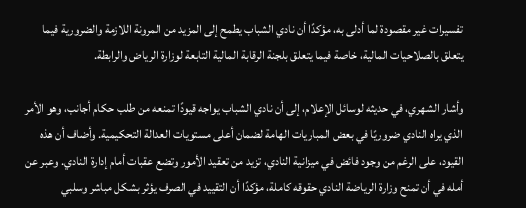تفسيرات غير مقصودة لما أدلى به، مؤكدًا أن نادي الشباب يطمح إلى المزيد من المرونة اللازمة والضرورية فيما يتعلق بالصلاحيات المالية، خاصة فيما يتعلق بلجنة الرقابة المالية التابعة لوزارة الرياض والرابطة.

وأشار الشهري، في حديثه لوسائل الإعلام، إلى أن نادي الشباب يواجه قيودًا تمنعه من طلب حكام أجانب، وهو الأمر الذي يراه النادي ضروريًا في بعض المباريات الهامة لضمان أعلى مستويات العدالة التحكيمية. وأضاف أن هذه القيود، على الرغم من وجود فائض في ميزانية النادي، تزيد من تعقيد الأمور وتضع عقبات أمام إدارة النادي. وعبر عن أمله في أن تمنح وزارة الرياضة النادي حقوقه كاملة، مؤكدًا أن التقييد في الصرف يؤثر بشكل مباشر وسلبي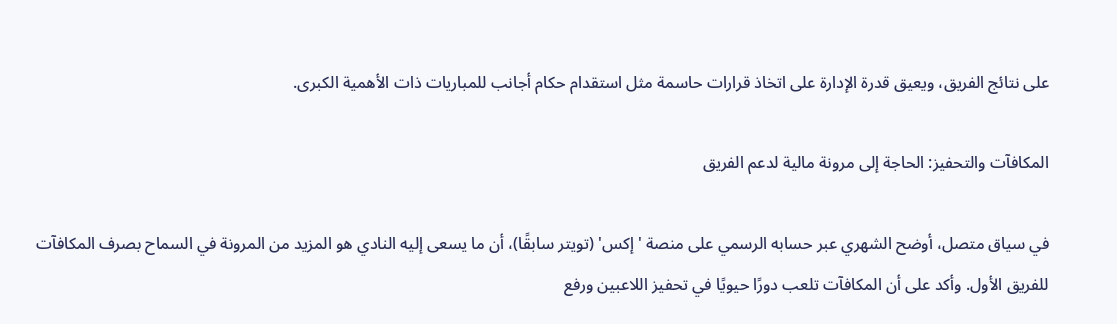على نتائج الفريق، ويعيق قدرة الإدارة على اتخاذ قرارات حاسمة مثل استقدام حكام أجانب للمباريات ذات الأهمية الكبرى.

المكافآت والتحفيز: الحاجة إلى مرونة مالية لدعم الفريق

في سياق متصل، أوضح الشهري عبر حسابه الرسمي على منصة 'إكس' (تويتر سابقًا)، أن ما يسعى إليه النادي هو المزيد من المرونة في السماح بصرف المكافآت للفريق الأول. وأكد على أن المكافآت تلعب دورًا حيويًا في تحفيز اللاعبين ورفع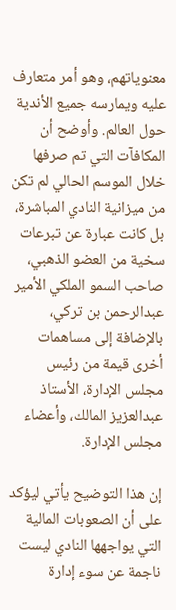معنوياتهم، وهو أمر متعارف عليه ويمارسه جميع الأندية حول العالم. وأوضح أن المكافآت التي تم صرفها خلال الموسم الحالي لم تكن من ميزانية النادي المباشرة، بل كانت عبارة عن تبرعات سخية من العضو الذهبي، صاحب السمو الملكي الأمير عبدالرحمن بن تركي، بالإضافة إلى مساهمات أخرى قيمة من رئيس مجلس الإدارة، الأستاذ عبدالعزيز المالك، وأعضاء مجلس الإدارة.

إن هذا التوضيح يأتي ليؤكد على أن الصعوبات المالية التي يواجهها النادي ليست ناجمة عن سوء إدارة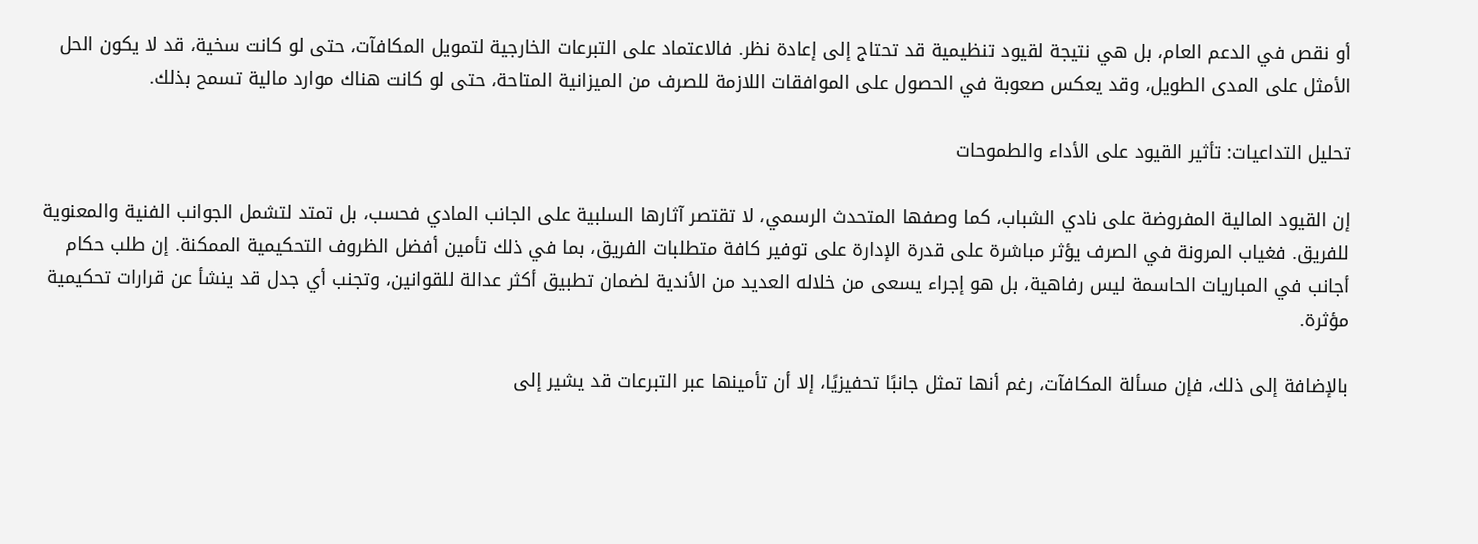أو نقص في الدعم العام، بل هي نتيجة لقيود تنظيمية قد تحتاج إلى إعادة نظر. فالاعتماد على التبرعات الخارجية لتمويل المكافآت، حتى لو كانت سخية، قد لا يكون الحل الأمثل على المدى الطويل، وقد يعكس صعوبة في الحصول على الموافقات اللازمة للصرف من الميزانية المتاحة، حتى لو كانت هناك موارد مالية تسمح بذلك.

تحليل التداعيات: تأثير القيود على الأداء والطموحات

إن القيود المالية المفروضة على نادي الشباب، كما وصفها المتحدث الرسمي، لا تقتصر آثارها السلبية على الجانب المادي فحسب، بل تمتد لتشمل الجوانب الفنية والمعنوية للفريق. فغياب المرونة في الصرف يؤثر مباشرة على قدرة الإدارة على توفير كافة متطلبات الفريق، بما في ذلك تأمين أفضل الظروف التحكيمية الممكنة. إن طلب حكام أجانب في المباريات الحاسمة ليس رفاهية، بل هو إجراء يسعى من خلاله العديد من الأندية لضمان تطبيق أكثر عدالة للقوانين، وتجنب أي جدل قد ينشأ عن قرارات تحكيمية مؤثرة.

بالإضافة إلى ذلك، فإن مسألة المكافآت، رغم أنها تمثل جانبًا تحفيزيًا، إلا أن تأمينها عبر التبرعات قد يشير إلى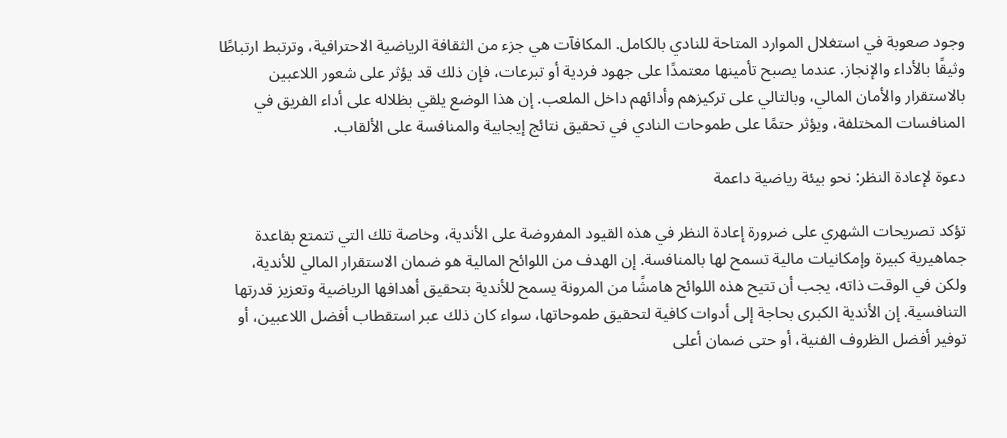وجود صعوبة في استغلال الموارد المتاحة للنادي بالكامل. المكافآت هي جزء من الثقافة الرياضية الاحترافية، وترتبط ارتباطًا وثيقًا بالأداء والإنجاز. عندما يصبح تأمينها معتمدًا على جهود فردية أو تبرعات، فإن ذلك قد يؤثر على شعور اللاعبين بالاستقرار والأمان المالي، وبالتالي على تركيزهم وأدائهم داخل الملعب. إن هذا الوضع يلقي بظلاله على أداء الفريق في المنافسات المختلفة، ويؤثر حتمًا على طموحات النادي في تحقيق نتائج إيجابية والمنافسة على الألقاب.

دعوة لإعادة النظر: نحو بيئة رياضية داعمة

تؤكد تصريحات الشهري على ضرورة إعادة النظر في هذه القيود المفروضة على الأندية، وخاصة تلك التي تتمتع بقاعدة جماهيرية كبيرة وإمكانيات مالية تسمح لها بالمنافسة. إن الهدف من اللوائح المالية هو ضمان الاستقرار المالي للأندية، ولكن في الوقت ذاته، يجب أن تتيح هذه اللوائح هامشًا من المرونة يسمح للأندية بتحقيق أهدافها الرياضية وتعزيز قدرتها التنافسية. إن الأندية الكبرى بحاجة إلى أدوات كافية لتحقيق طموحاتها، سواء كان ذلك عبر استقطاب أفضل اللاعبين، أو توفير أفضل الظروف الفنية، أو حتى ضمان أعلى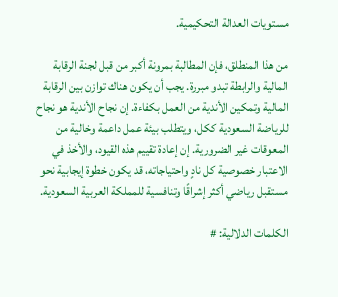مستويات العدالة التحكيمية.

من هذا المنطلق، فإن المطالبة بمرونة أكبر من قبل لجنة الرقابة المالية والرابطة تبدو مبررة. يجب أن يكون هناك توازن بين الرقابة المالية وتمكين الأندية من العمل بكفاءة. إن نجاح الأندية هو نجاح للرياضة السعودية ككل، ويتطلب بيئة عمل داعمة وخالية من المعوقات غير الضرورية. إن إعادة تقييم هذه القيود، والأخذ في الاعتبار خصوصية كل نادٍ واحتياجاته، قد يكون خطوة إيجابية نحو مستقبل رياضي أكثر إشراقًا وتنافسية للمملكة العربية السعودية.

الكلمات الدلالية: #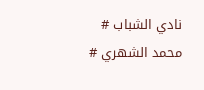نادي الشباب # محمد الشهري #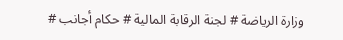وزارة الرياضة # لجنة الرقابة المالية # حكام أجانب #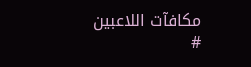مكافآت اللاعبين #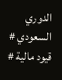الدوري السعودي # قيود مالية #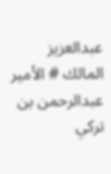عبدالعزيز المالك # الأمير عبدالرحمن بن تركي